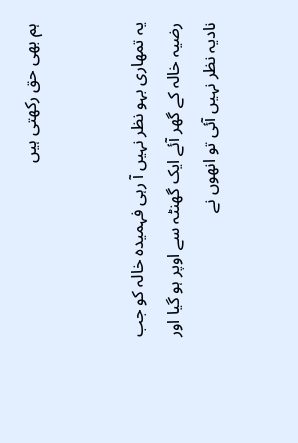ہم بھی حق رکھتی ہیں


یہ تمھاری بہو نظر نہیں آ رہی فہمیدہ خالہ کو جب رضیہ خالہ کے گھر آئے ایک گھنٹہ سے اوپر ہو گیا اور نادیہ نظر نہیں آئی تو انھوں نے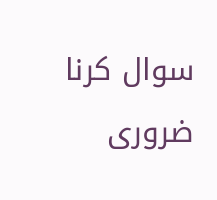سوال کرنا ضروری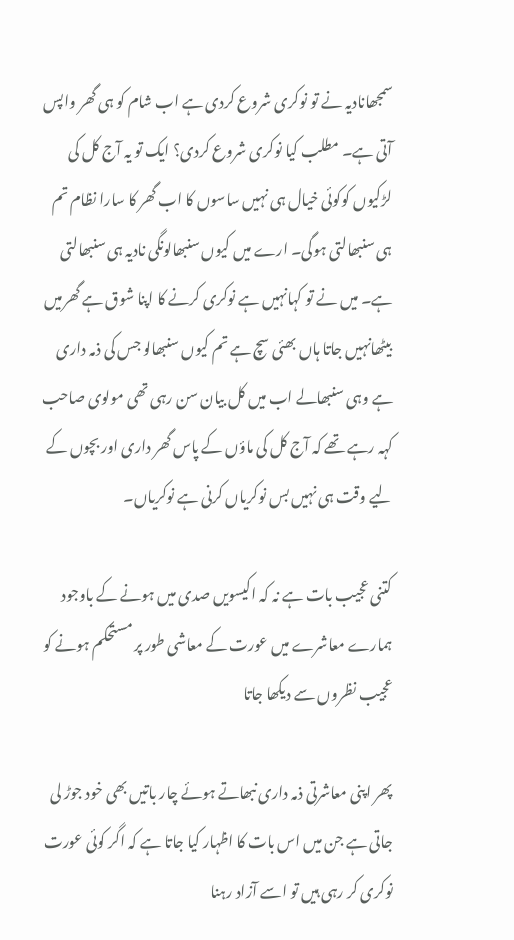سمجھانادیہ نے تو نوکری شروع کردی ہے اب شام کو ہی گھر واپس آتی ہے۔ مطلب کیا نوکری شروع کردی؟ ایک تو یہ آج کل کی لڑکیوں کوکوئی خیال ہی نہیں ساسوں کا اب گھر کا سارا نظام تم ہی سنبھالتی ہوگی۔ ارے میں کیوں سنبھالونگی نادیہ ہی سنبھالتی ہے۔ میں نے تو کہانہیں ہے نوکری کرنے کا اپنا شوق ہے گھرمیں بیٹھانہیں جاتا ہاں بھئی سچ ہے تم کیوں سنبھالو جس کی ذمہ داری ہے وہی سنبھالے اب میں کل بیان سن رہی تھی مولوی صاحب کہہ رہے تھے کہ آج کل کی ماؤں کے پاس گھر داری اور بچوں کے لیے وقت ہی نہیں بس نوکریاں کرنی ہے نوکریاں۔

کتنی عجیب بات ہے نہ کہ اکیسویں صدی میں ہونے کے باوجود ہمارے معاشرے میں عورت کے معاشی طور پر مستحکم ہونے کو عجیب نظروں سے دیکھا جاتا

پھر اپنی معاشرتی ذمہ داری نبھاتے ہوئے چار باتیں بھی خود جوڑ لی جاتی ہے جن میں اس بات کا اظہار کیا جاتا ہے کہ اگر کوئی عورت نوکری کر رہی ہیں تو اسے آزاد رہنا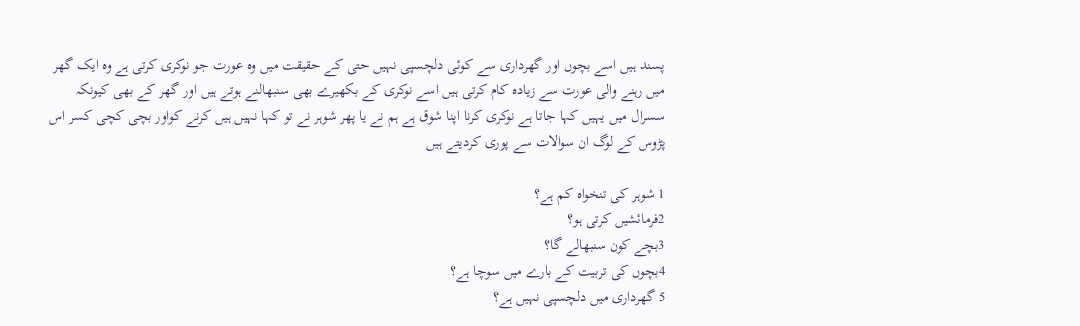پسند ہیں اسے بچوں اور گھرداری سے کوئی دلچسپی نہیں حتی کے حقیقت میں وہ عورت جو نوکری کرتی ہے وہ ایک گھر میں رہنے والی عورت سے زیادہ کام کرتی ہیں اسے نوکری کے بکھیرے بھی سنبھالنے ہوتے ہیں اور گھر کے بھی کیونکہ سسرال میں یہیں کہا جاتا ہے نوکری کرنا اپنا شوق ہے ہم نے یا پھر شوہر نے تو کہا نہیں ہیں کرنے کواور بچی کچی کسر اس پڑوس کے لوگ ان سوالات سے پوری کردیتے ہیں

1 شوہر کی تنخواہ کم ہے؟
2فرمائشیں کرتی ہو؟
3بچے کون سنبھالے گا؟
4بچوں کی تربیت کے بارے میں سوچا ہے؟
5 گھرداری میں دلچسپی نہیں ہے؟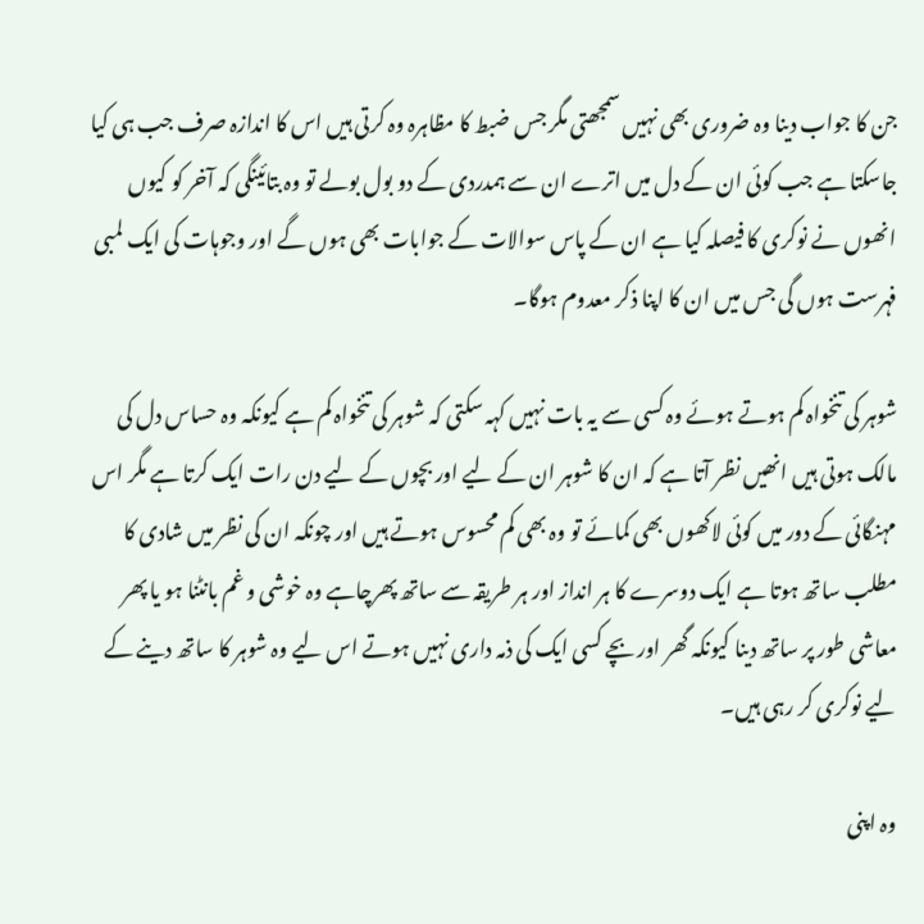جن کا جواب دینا وہ ضروری بھی نہیں سمجھتی مگر جس ضبط کا مظاہرہ وہ کرتی ہیں اس کا اندازہ صرف جب ہی کیا جاسکتا ہے جب کوئی ان کے دل میں اترے ان سے ہمدردی کے دو بول بولے تو وہ بتائینگی کہ آخر کو کیوں انھوں نے نوکری کا فیصلہ کیا ہے ان کے پاس سوالات کے جوابات بھی ہوں گے اور وجوہات کی ایک لمبی فہرست ہوں گی جس میں ان کا اپنا ذکر معدوم ہوگا۔

شوہر کی تنخواہ کم ہوتے ہوئے وہ کسی سے یہ بات نہیں کہہ سکتی کہ شوہر کی تنخواہ کم ہے کیونکہ وہ حساس دل کی مالک ہوتی ہیں انھیں نظر آتا ہے کہ ان کا شوہر ان کے لیے اور بچوں کے لیے دن رات ایک کرتا ہے مگر اس مہنگائی کے دور میں کوئی لاکھوں بھی کمائے تو وہ بھی کم محسوس ہوتے ہیں اور چونکہ ان کی نظر میں شادی کا مطلب ساتھ ہوتا ہے ایک دوسرے کا ہر انداز اور ہر طریقہ سے ساتھ پھرچاہے وہ خوشی و غم بانٹنا ہو یا پھر معاشی طور پر ساتھ دینا کیونکہ گھر اور بچے کسی ایک کی ذمہ داری نہیں ہوتے اس لیے وہ شوہر کا ساتھ دینے کے لیے نوکری کر رہی ہیں۔

وہ اپنی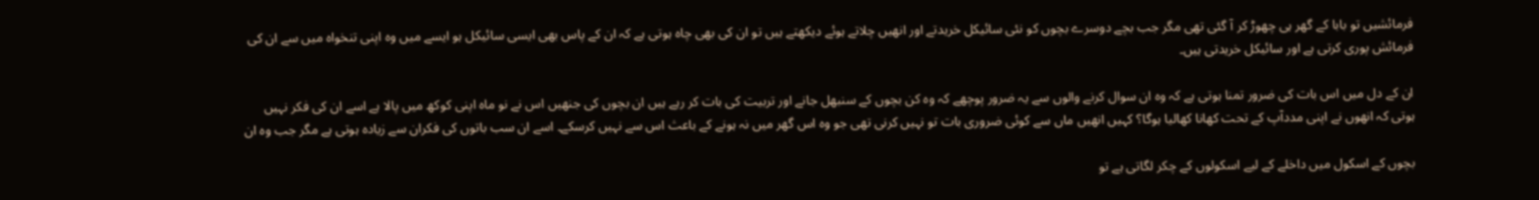فرمائشیں تو بابا کے گھر ہی چھوڑ کر آ گئی تھی مگر جب بچے دوسرے بچوں کو نئی سائیکل خریدتے اور انھیں چلاتے ہوئے دیکھتے ہیں تو ان کی بھی چاہ ہوتی ہے کہ ان کے پاس بھی ایسی سائیکل ہو ایسے میں وہ اپنی تنخواہ میں سے ان کی فرمائش پوری کرتی ہے اور سائیکل خریدتی ہیں۔

ان کے دل میں اس بات کی ضرور تمنا ہوتی ہے کہ وہ ان سوال کرنے والوں سے یہ ضرور پوچھے کہ وہ کن بچوں کے سنبھل جانے اور تربیت کی بات کر رہے ہیں ان بچوں کی جنھیں اس نے نو ماہ اپنی کوکھ میں پالا ہے اسے ان کی فکر نہیں ہوتی کہ انھوں نے اپنی مددآپ کے تحت کھانا کھالیا ہوگا؟ کہیں انھیں ماں سے کوئی ضروری بات تو نہیں کرنی تھی جو وہ اس گھر میں نہ ہونے کے باعث اس سے نہیں کرسکے۔ اسے ان سب باتوں کی فکران سے زیادہ ہوتی ہے مگر جب وہ ان

بچوں کے اسکول میں داخلے کے لیے اسکولوں کے چکر لگاتی ہے تو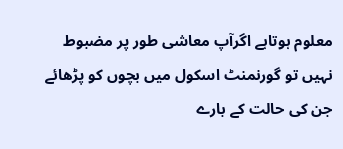معلوم ہوتاہے اگرآپ معاشی طور پر مضبوط نہیں تو گورنمنٹ اسکول میں بچوں کو پڑھائے جن کی حالت کے بارے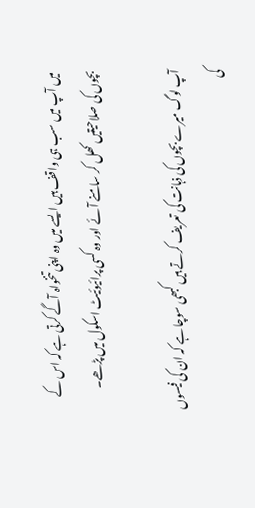میں آپ میں سب ہی واقف ہیں ایسے میں وہ اپنی تنخواہ آگے کرتی ہے کہ اس کے بچوں کی صلاحیتیں کھل کر سامنے آئے اور وہ کسی پرائیوئیٹ اسکول میں پڑھے۔

آپ لوگ میرے بچوں کی ذہانت کی تعریف کرتے ہیں کبھی سوچا ہے کہ ان کی فیسوں کی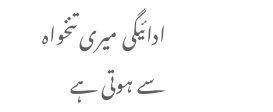ادائیگی میری تنخواہ سے ہوتی ہے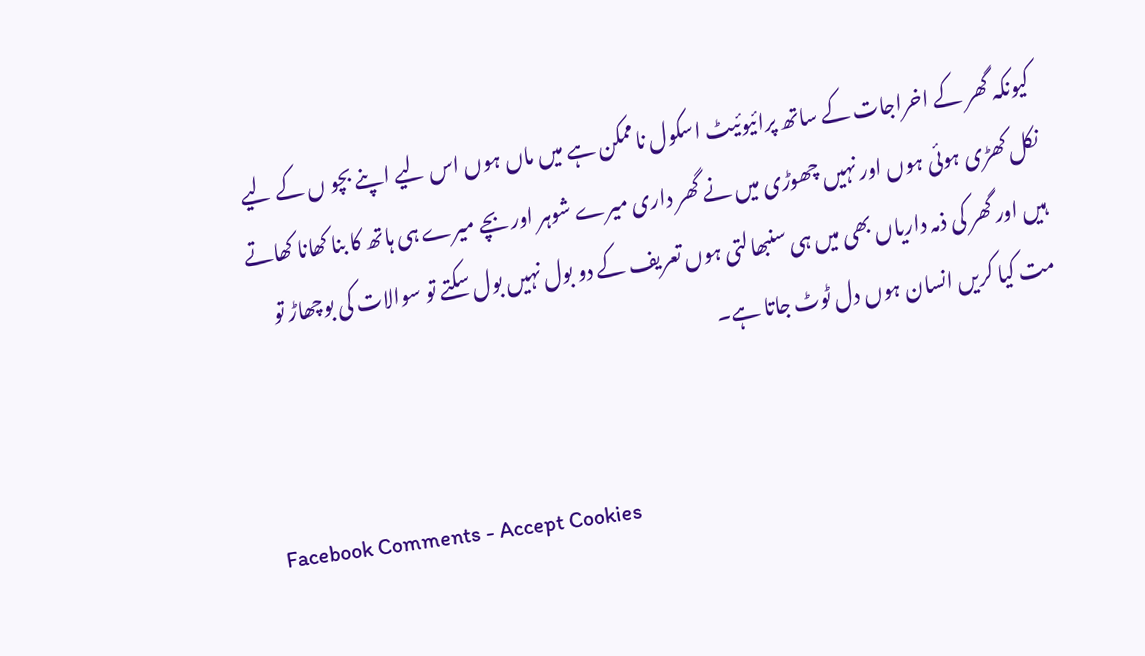کیونکہ گھر کے اخراجات کے ساتھ پرائیوئیٹ اسکول ناممکن ہے میں ماں ہوں اس لیے اپنے بچو ں کے لیے نکل کھڑی ہوئی ہوں اور نہیں چھوڑی میں نے گھر داری میرے شوہر اور بچے میرے ہی ہاتھ کا بنا کھانا کھاتے ہیں اور گھر کی ذمہ داریاں بھی میں ہی سنبھالتی ہوں تعریف کے دو بول نہیں بول سکتے تو سوالات کی بوچھاڑ تو مت کیا کریں انسان ہوں دل ٹوٹ جاتا ہے۔


Facebook Comments - Accept Cookies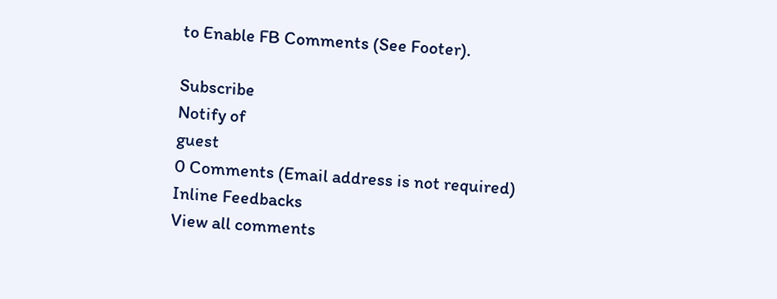to Enable FB Comments (See Footer).

Subscribe
Notify of
guest
0 Comments (Email address is not required)
Inline Feedbacks
View all comments